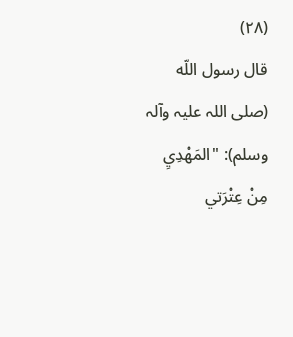(۲۸)
قال رسول اللّه (صلی اللہ علیہ وآلہ وسلم): "المَهْدِيِ مِنْ عِتْرَتي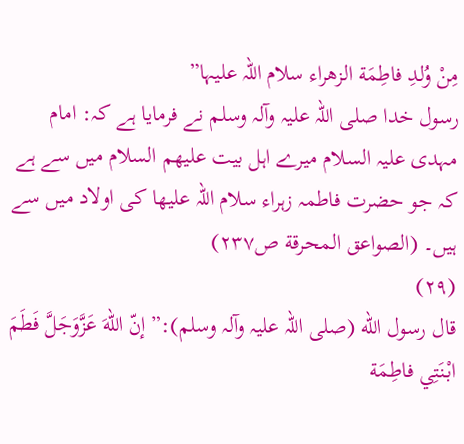مِنْ وُلدِ فاطِمَة الزھراء سلام اللہ علیہا”
رسول خدا صلی اللہ علیہ وآلہ وسلم نے فرمایا ہے کہ: امام مہدی علیہ السلام میرے اہل بیت علیھم السلام میں سے ہے کہ جو حضرت فاطمہ زہراء سلام اللہ علیھا کی اولاد میں سے ہیں۔ (الصواعق المحرقة ص۲۳۷)
(۲۹)
قال رسول اللّه (صلی اللہ علیہ وآلہ وسلم):” إنّ اللّهَ عَزَّوَجَلَّ فَطَمَ ابْنَتِي فاطِمَة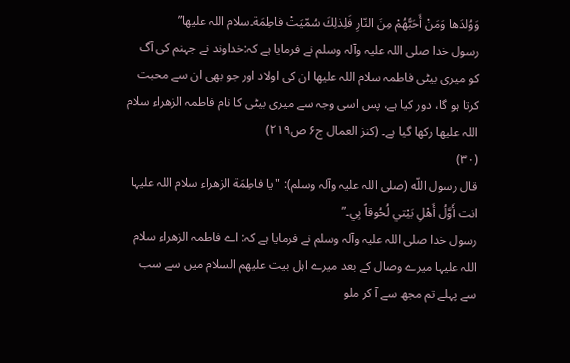وَوُلدَها وَمَنْ أَحَبًّهُمْ مِنَ النّارِ فَلِذلِكَ سُمّيَتْ فاطِمَة۔سلام اللہ علیھا”
رسول خدا صلی اللہ علیہ وآلہ وسلم نے فرمایا ہے کہ:خداوند نے جہنم کی آگ کو میری بیٹی فاطمہ سلام اللہ علیھا ان کی اولاد اور جو بھی ان سے محبت کرتا ہو گا، دور کیا ہے، پس اسی وجہ سے میری بیٹی کا نام فاطمہ الزھراء سلام اللہ علیھا رکھا گیا ہے۔ (كنز العمال ج۶ ص۲۱۹)
(۳۰)
قال رسول اللّه (صلی اللہ علیہ وآلہ وسلم): "یا فاطِمَة الزھراء سلام اللہ علیہا انت أَوَّلُ أَهْلِ بَيْتي لُحُوقاً بِي۔”
رسول خدا صلی اللہ علیہ وآلہ وسلم نے فرمایا ہے کہ: اے فاطمہ الزھراء سلام اللہ علیہا میرے وصال کے بعد میرے اہل بیت علیھم السلام میں سے سب سے پہلے تم مجھ سے آ کر ملو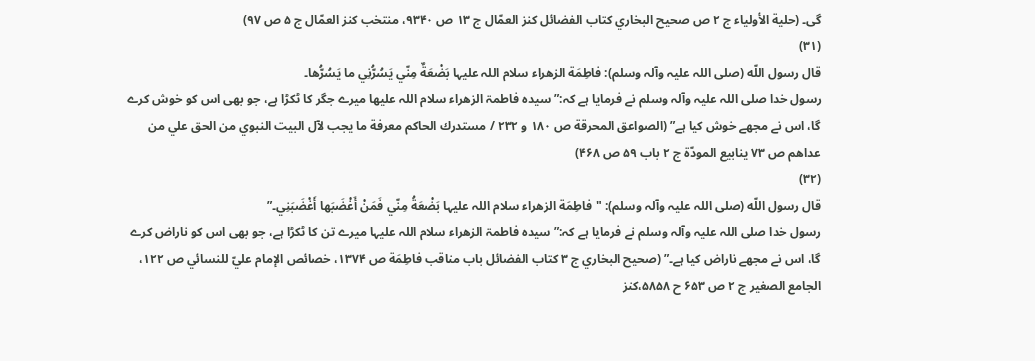گی۔ (حلية الأولياء ج ۲ ص صحيح البخاري كتاب الفضائل كنز العمّال ج ۱۳ ص ۹۳۴۰، منتخب كنز العمّال ج ۵ ص ۹۷)
(۳۱)
قال رسول اللّه (صلی اللہ علیہ وآلہ وسلم): فاطِمَة الزھراء سلام اللہ علیہا بَضْعَةٌ مِنّي يَسُرُّنِي ما يَسُرُّها۔
رسول خدا صلی اللہ علیہ وآلہ وسلم نے فرمایا ہے کہ:”سیدہ فاطمۃ الزھراء سلام اللہ علیھا میرے جگر کا ٹکڑا ہے، جو بھی اس کو خوش کرے گا، اس نے مجھے خوش کیا ہے” (الصواعق المحرقة ص ۱۸۰ و ۲۳۲ / مستدرك الحاكم معرفة ما يجب لآل البيت النبوي من الحق علي من عداهم ص ۷۳ ينابيع المودّة ج ۲ باب ۵۹ ص ۴۶۸)
(۳۲)
قال رسول اللّه (صلی اللہ علیہ وآلہ وسلم): "فاطِمَة الزھراء سلام اللہ علیہا بَضْعَةُ مِنّي فَمَنْ أَغْضَبَها أَغْضَبَنِي۔”
رسول خدا صلی اللہ علیہ وآلہ وسلم نے فرمایا ہے کہ:” سیدہ فاطمۃ الزھراء سلام اللہ علیہا میرے تن کا ٹکڑا ہے، جو بھی اس کو ناراض کرے گا، اس نے مجھے ناراض کیا ہے۔” (صحيح البخاري ج ۳ كتاب الفضائل باب مناقب فاطِمَة ص ۱۳۷۴، خصائص الإمام عليّ للنسائي ص ۱۲۲، الجامع الصغير ج ۲ ص ۶۵۳ ح ۵۸۵۸،كنز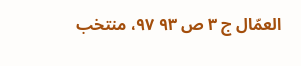العمّال ج ۳ ص ۹۳ ۹۷، منتخب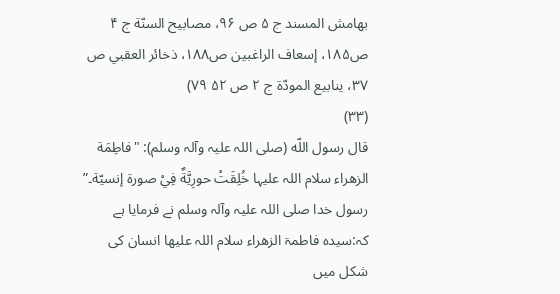بهامش المسند ج ۵ ص ۹۶، مصابيح السنّة ج ۴ ص۱۸۵، إسعاف الراغبين ص۱۸۸، ذخائر العقبي ص ۳۷، ينابيع المودّة ج ۲ ص ۵۲ ۷۹)
(۳۳)
قال رسول اللّه (صلی اللہ علیہ وآلہ وسلم): "فاطِمَة الزھراء سلام اللہ علیہا خُلِقَتْ حورِيَّةٌ فِيْ صورة إنسيّة۔”
رسول خدا صلی اللہ علیہ وآلہ وسلم نے فرمایا ہے کہ:سیدہ فاطمۃ الزھراء سلام اللہ علیھا انسان کی شکل میں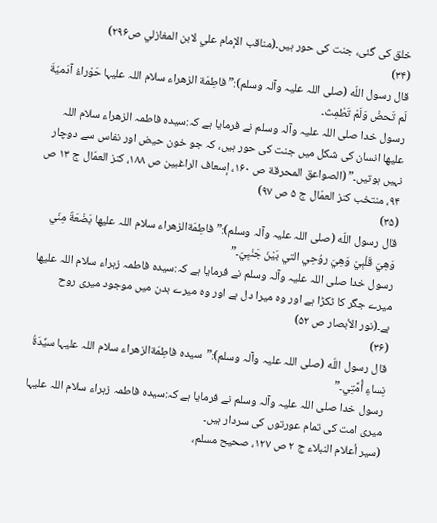خلق کی گئی، جنت کی حور ہیں۔(مناقب الإمام علي لابن المغازلي ص۲۹۶)
(۳۴)
قال رسول اللّه (صلی اللہ علیہ وآلہ وسلم):” فاطِمَة الزھراء سلام اللہ علیہا حَوْراءُ آدَميّةَ لَم تَحضْ وَلَمْ تَطْمِث۔
رسول خدا صلی اللہ علیہ وآلہ وسلم نے فرمایا ہے کہ:سیدہ فاطمہ الزھراء سلام اللہ علیھا انسان کی شکل میں جنت کی حور ہیں، کہ جو خون حیض اور نفاس سے دوچار نہیں ہوتیں۔” (الصواعق المحرقة ص ۱۶۰، إسعاف الراغبين ص ۱۸۸، كنز العمّال ج ۱۳ ص ۹۴، منتخب كنز العمّال ج ۵ ص ۹۷)
(۳۵)
قال رسول اللّه (صلی اللہ علیہ وآلہ وسلم):” فاطِمَةالزھراء سلام اللہ علیھا بَضْعَةٌ مِنّي وَهِيَ قَلْبِيْ وَهِيَ روُحِي التي بَيْنَ جَنْبِيّ۔”
رسول خدا صلی اللہ علیہ وآلہ وسلم نے فرمایا ہے کہ:سیدہ فاطمہ زہراء سلام اللہ علیھا میرے جگر کا ٹکڑا ہے اور وہ میرا دل ہے اور وہ میرے بدن میں موجود میری روح ہے۔(نور الأبصار ص ۵۲)
(۳۶)
قال رسول اللّه (صلی اللہ علیہ وآلہ وسلم):”سیدہ فاطِمَةالزھراء سلام اللہ علیہا سيِّدَةُ نِساءِ أُمَّتِي۔”
رسول خدا صلی اللہ علیہ وآلہ وسلم نے فرمایا ہے کہ:سیدہ فاطمہ زہراء سلام اللہ علیہا میری امت کی تمام عورتوں کی سردار ہیں۔
(سير أعلام النبلاء ج ۲ ص ۱۲۷، صحيح مسلم،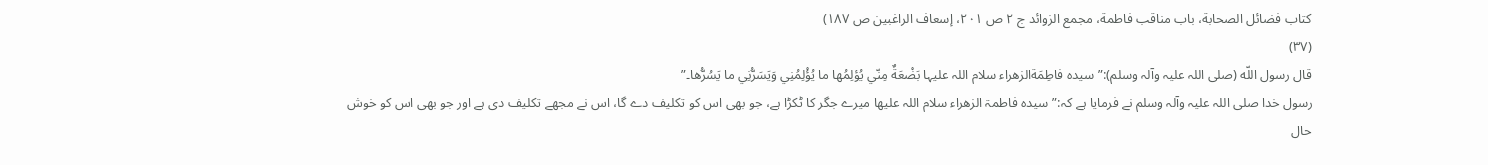كتاب فضائل الصحابة، باب مناقب فاطمة، مجمع الزوائد ج ۲ ص ۲۰۱، إسعاف الراغبين ص ۱۸۷)
(۳۷)
قال رسول اللّه (صلی اللہ علیہ وآلہ وسلم):”سیدہ فاطِمَةالزھراء سلام اللہ علیہا بَضْعَةٌ مِنّي يُؤلِمُها ما يُؤْلِمُنِي وَيَسَرُّنِي ما يَسُرُّها۔”
رسول خدا صلی اللہ علیہ وآلہ وسلم نے فرمایا ہے کہ:”سیدہ فاطمۃ الزھراء سلام اللہ علیھا میرے جگر کا ٹکڑا ہے، جو بھی اس کو تکلیف دے گا، اس نے مجھے تکلیف دی ہے اور جو بھی اس کو خوش حال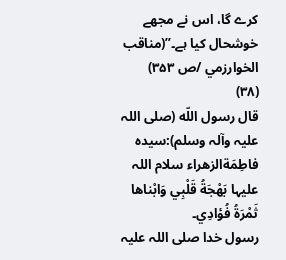کرے گا، اس نے مجھے خوشحال کیا ہے۔”(مناقب الخوارزمي /ص ۳۵۳)
(۳۸)
قال رسول اللّه (صلی اللہ علیہ وآلہ وسلم):سیدہ فاطِمَةالزھراء سلام اللہ علیہا بَهْجَةُ قَلْبِي وَابْناها ثَمْرَةُ فُؤادِي۔
رسول خدا صلی اللہ علیہ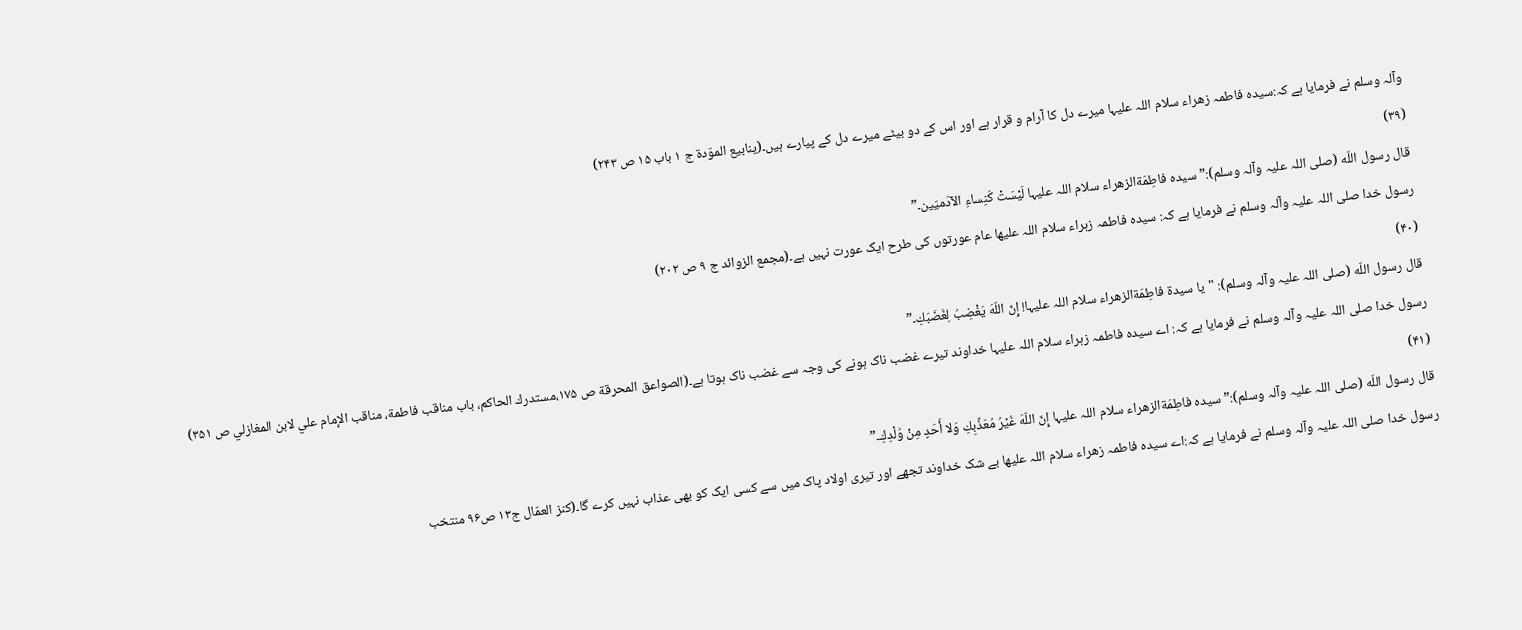وآلہ وسلم نے فرمایا ہے کہ:سیدہ فاطمہ زھراء سلام اللہ علیہا میرے دل کا آرام و قرار ہے اور اس کے دو بیٹے میرے دل کے پیارے ہیں۔(ينابيع الموّدة ج ۱ باب ۱۵ ص ۲۴۳)
(۳۹)
قال رسول اللّه (صلی اللہ علیہ وآلہ وسلم):”سیدہ فاطِمَةالزھراء سلام اللہ علیہا لَيْسَتْ كَنِساءِ الآدَميّين۔”
رسول خدا صلی اللہ علیہ وآلہ وسلم نے فرمایا ہے کہ: سیدہ فاطمہ زہراء سلام اللہ علیھا عام عورتوں کی طرح ایک عورت نہیں ہے۔(مجمع الزوائد ج ۹ ص ۲۰۲)
(۴۰)
قال رسول اللّه (صلی اللہ علیہ وآلہ وسلم): "یا سیدۃ فاطِمَةالزھراء سلام اللہ علیہا! إِنّ اللّهَ يَغْضِبُ لِغَضَبَكِ۔”
رسول خدا صلی اللہ علیہ وآلہ وسلم نے فرمایا ہے کہ: اے سیدہ فاطمہ زہراء سلام اللہ علیہا خداوند تیرے غضب ناک ہونے کی وجہ سے غضب ناک ہوتا ہے۔(الصواعق المحرقة ص ۱۷۵،مستدرك الحاكم، باب مناقب فاطمة، مناقب الإمام علي لابن المغازلي ص ۳۵۱)
(۴۱)
قال رسول اللّه (صلی اللہ علیہ وآلہ وسلم):”سیدہ فاطِمَةالزھراء سلام اللہ علیہا إِنّ اللّهَ غَيْرُ مُعَذِّبِكِ وَلا أَحَدٍ مِنْ وُلْدِكِ۔”
رسول خدا صلی اللہ علیہ وآلہ وسلم نے فرمایا ہے کہ:اے سیدہ فاطمہ زھراء سلام اللہ علیھا بے شک خداوند تجھے اور تیری اولاد پاک میں سے کسی ایک کو بھی عذاب نہیں کرے گا۔(كنز العمّال ج۱۳ ص۹۶ منتخب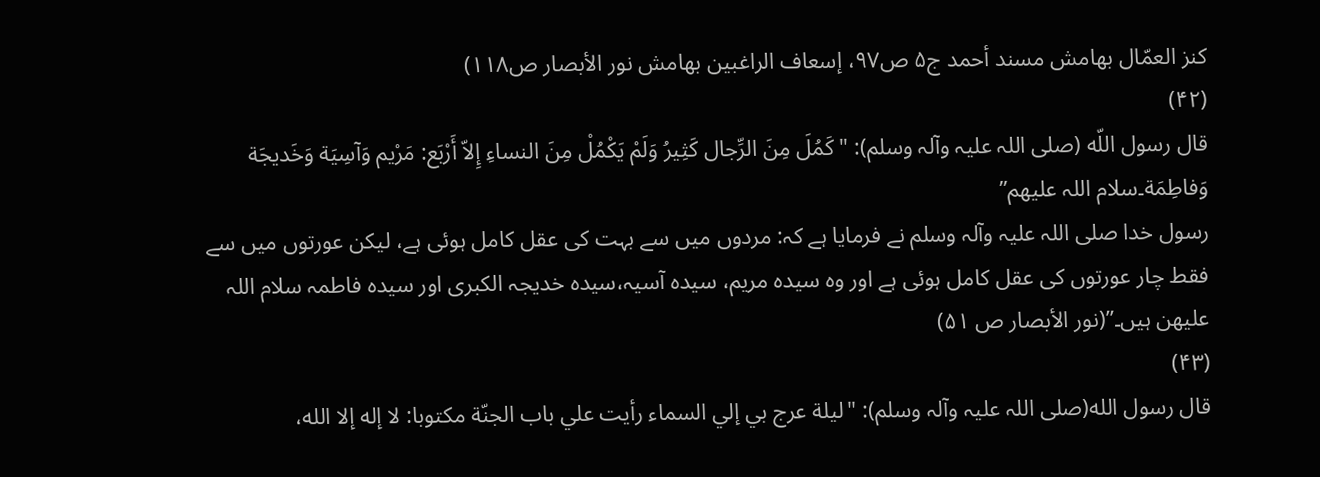كنز العمّال بهامش مسند أحمد ج۵ ص۹۷، إسعاف الراغبين بهامش نور الأبصار ص۱۱۸)
(۴۲)
قال رسول اللّه (صلی اللہ علیہ وآلہ وسلم): "كَمُلَ مِنَ الرِّجال كَثِيرُ وَلَمْ يَكْمُلْ مِنَ النساءِ إِلاّ أَرْبَع: مَرْيم وَآسِيَة وَخَديجَة وَفاطِمَة۔سلام اللہ علیھم”
رسول خدا صلی اللہ علیہ وآلہ وسلم نے فرمایا ہے کہ: مردوں میں سے بہت کی عقل کامل ہوئی ہے، لیکن عورتوں میں سے فقط چار عورتوں کی عقل کامل ہوئی ہے اور وہ سیدہ مریم، سیدہ آسیہ،سیدہ خدیجہ الکبری اور سیدہ فاطمہ سلام اللہ علیھن ہیں۔”(نور الأبصار ص ۵۱)
(۴۳)
قال رسول الله(صلی اللہ علیہ وآلہ وسلم): "ليلة عرج بي إلي السماء رأيت علي باب الجنّة مكتوبا: لا إله إلا الله،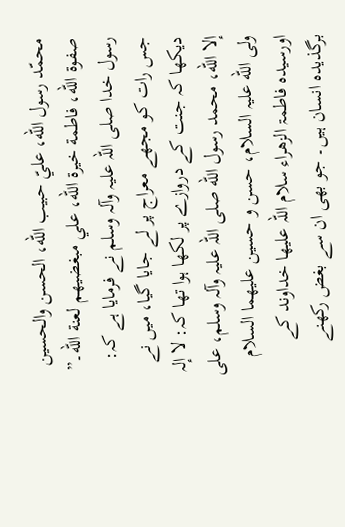محمّد رسول الله، عليّ حبيب الله، الحسن والحسين صفوة الله، فاطمة خيرة الله، علي مبغضيهم لعنة الله۔”
رسول خدا صلی اللہ علیہ وآلہ وسلم نے فرمایا ہے کہ: جس رات کو مجھے معراج پر لے جایا گیا، میں نے دیکھا کہ جنت کے دروازے پر لکھا ہوا تھا کہ: لا إلہ إلا الله، محمد رسول الله صلی اللہ علیہ وآلہ وسلم، علی ولی الله علیہ السلام، حسن و حسین علیھما السلام اورسیدہ فاطمۃ الزھراء سلام اللہ علیھا خداوند کے برگذیدہ انسان ہیں۔ جو بھی ان سے بغض رکھنے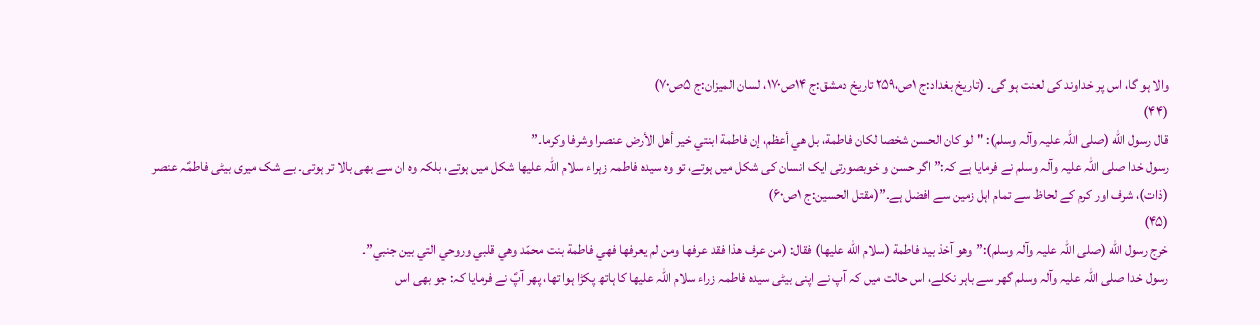والا ہو گا، اس پر خداوند کی لعنت ہو گی۔ (تاريخ بغداد:ج ۱ص،۲۵۹ تاريخ دمشق:ج ۱۴ص۱۷۰، لسان الميزان:ج ۵ص۷۰)
(۴۴)
قال رسول الله (صلی اللہ علیہ وآلہ وسلم): "لو كان الحسن شخصا لكان فاطمة، بل هي أعظم، إن فاطمة ابنتي خير أهل الأرض عنصرا وشرفا وكرما۔”
رسول خدا صلی اللہ علیہ وآلہ وسلم نے فرمایا ہے کہ:” اگر حسن و خوبصورتی ایک انسان کی شکل میں ہوتے، تو وہ سیدہ فاطمہ زہراء سلام اللہ علیھا شکل میں ہوتے، بلکہ وہ ان سے بھی بالا تر ہوتی۔ بے شک میری بیٹی فاطمؑہ عنصر (ذات)، شرف اور کرم کے لحاظ سے تمام اہل زمین سے افضل ہے۔”(مقتل الحسين:ج ۱ص۶۰)
(۴۵)
خرج رسول الله (صلی اللہ علیہ وآلہ وسلم):”وهو آخذ بيد فاطمة (سلام الله عليها) فقال: (من عرف هذا فقد عرفها ومن لم يعرفها فهي فاطمة بنت محمّد وهي قلبي وروحي التي بين جنبي”۔
رسول خدا صلی اللہ علیہ وآلہ وسلم گھر سے باہر نکلے، اس حالت میں کہ آپ نے اپنی بیٹی سیدہ فاطمہ زراء سلام اللہ علیھا کا ہاتھ پکڑا ہوا تھا، پھر آپؑ نے فرمایا کہ: جو بھی اس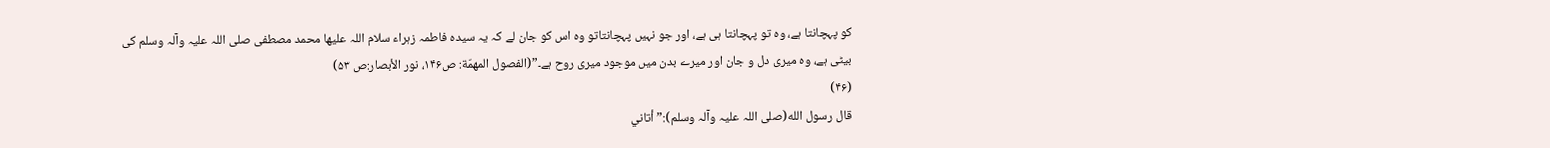کو پہچانتا ہے، وہ تو پہچانتا ہی ہے، اور جو نہیں پہچانتاتو وہ اس کو جان لے کہ یہ سیدہ فاطمہ زہراء سلام اللہ علیھا محمد مصطفی صلی اللہ علیہ وآلہ وسلم کی بیٹی ہے، وہ میری دل و جان اور میرے بدن میں موجود میری روح ہے۔”(الفصول المهمّة: ص۱۴۶، نور الأبصار:ص ۵۳)
(۴۶)
قال رسول الله(صلی اللہ علیہ وآلہ وسلم):” أتاني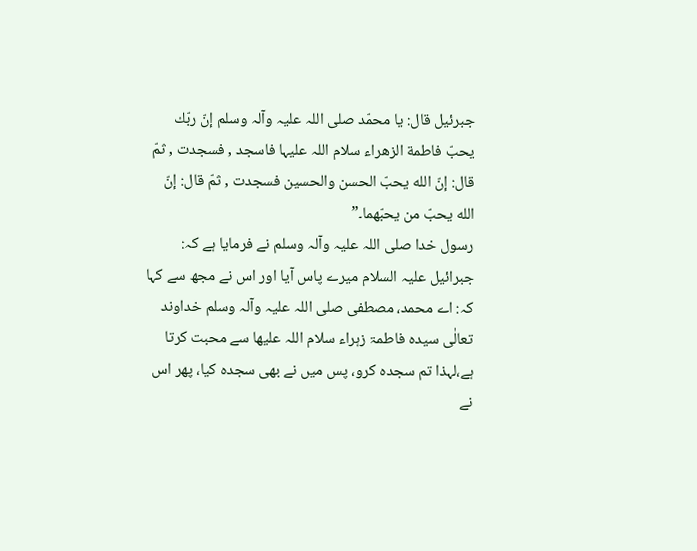جبرئيل قال: يا محمّد صلی اللہ علیہ وآلہ وسلم إنّ ربّك يحبّ فاطمة الزهراء سلام اللہ علیہا فاسجد , فسجدت , ثمّ قال: إنّ الله يحبّ الحسن والحسين فسجدت , ثمّ قال: إنّ الله يحبّ من يحبّهما۔”
رسول خدا صلی اللہ علیہ وآلہ وسلم نے فرمایا ہے کہ: جبرائیل علیہ السلام میرے پاس آیا اور اس نے مجھ سے کہا کہ: اے محمد، مصطفی صلی اللہ علیہ وآلہ وسلم خداوند تعالٰی سیدہ فاطمۃ زہراء سلام اللہ علیھا سے محبت کرتا ہے،لہذا تم سجدہ کرو، پس میں نے بھی سجدہ کیا، پھر اس نے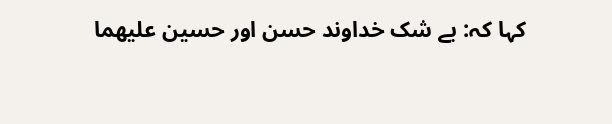کہا کہ: بے شک خداوند حسن اور حسین علیھما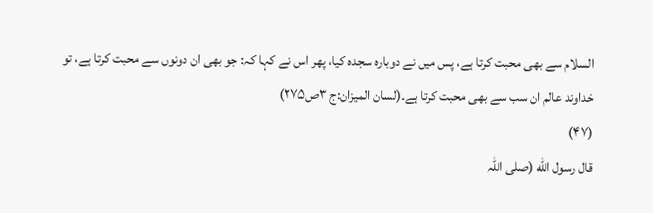السلام سے بھی محبت کرتا ہے، پس میں نے دوبارہ سجدہ کیا، پھر اس نے کہا کہ: جو بھی ان دونوں سے محبت کرتا ہے، تو خداوند عالم ان سب سے بھی محبت کرتا ہے۔(لسان الميزان:ج ۳ص۲۷۵)
(۴۷)
قال رسول الله (صلی اللہ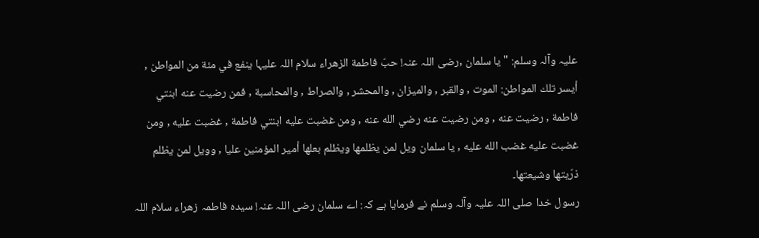علیہ وآلہ وسلم: "يا سلمان ,رضی اللہ عنہ! حبّ فاطمة الزهراء سلام اللہ علیہا ينفع في مئة من المواطن , أيسر تلك المواطن: الموت , والقبر , والميزان , والمحشر , والصراط , والمحاسبة , فمن رضيت عنه ابنتي فاطمة , رضيت عنه , ومن رضيت عنه رضي الله عنه , ومن غضبت عليه ابنتي فاطمة , غضبت عليه , ومن غضبت عليه غضب الله عليه , يا سلمان ويل لمن يظلمها ويظلم بعلها أمير المؤمنين عليا , وويل لمن يظلم ذرّيتها وشيعتها۔
رسول خدا صلی اللہ علیہ وآلہ وسلم نے فرمایا ہے کہ: اے سلمان رضی اللہ عنہ! سیدہ فاطمہ زھراء سلام اللہ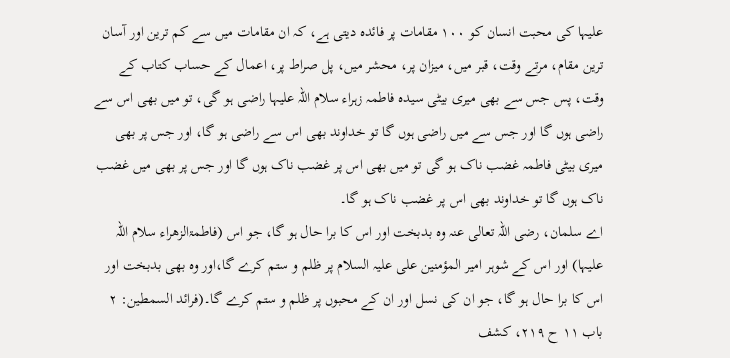علیہا کی محبت انسان کو ۱۰۰ مقامات پر فائدہ دیتی ہے، کہ ان مقامات میں سے کم ترین اور آسان ترین مقام، مرتے وقت، قبر میں، میزان پر، محشر میں، پل صراط پر، اعمال کے حساب کتاب کے وقت، پس جس سے بھی میری بیٹی سیدہ فاطمہ زہراء سلام اللہ علیہا راضی ہو گی، تو میں بھی اس سے راضی ہوں گا اور جس سے میں راضی ہوں گا تو خداوند بھی اس سے راضی ہو گا، اور جس پر بھی میری بیٹی فاطمہ غضب ناک ہو گی تو میں بھی اس پر غضب ناک ہوں گا اور جس پر بھی میں غضب ناک ہوں گا تو خداوند بھی اس پر غضب ناک ہو گا۔
اے سلمان، رضی اللہ تعالی عنہ وہ بدبخت اور اس کا برا حال ہو گا، جو اس (فاطمۃالزھراء سلام اللہ علیہا) اور اس کے شوہر امیر المؤمنین علی علیہ السلام پر ظلم و ستم کرے گا،اور وہ بھی بدبخت اور اس کا برا حال ہو گا، جو ان کی نسل اور ان کے محبوں پر ظلم و ستم کرے گا۔(فرائد السمطين: ۲ باب ۱۱ ح ۲۱۹، كشف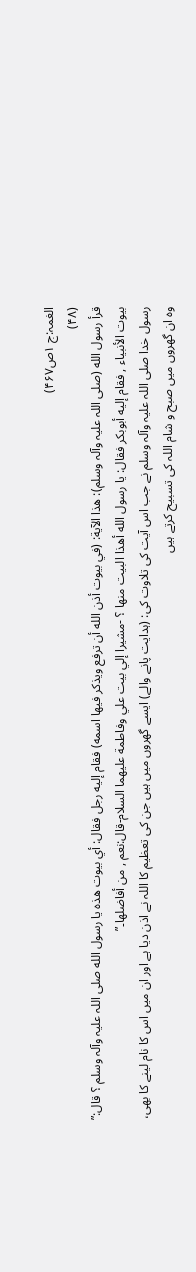الغمہ:ج ۱ص۴۶۷)
(۴۸)
قرأ رسول الله (صلی اللہ علیہ وآلہ وسلم): هذا الآية: (في بيوت أذن الله أن ترفع ويذكر فيها اسمه) فقام إليه رجل فقال: أي بيوت هذه يا رسول الله صلی اللہ علیہ وآلہ وسلم ؟ قال:” بيوت الأنبياء , فقام إليه أبوبكر فقال: يا رسول الله أهذا البيت منها ؟ -مشيرا إلي بيت علي وفاطمة عليهما السلام-قال:نعم , من أفاضلها۔”
رسول خدا صلی اللہ علیہ وآلہ وسلم نے جب اس آیت کی تلاوت کی: (ہدایت پانے والے) ایسے گھروں میں ہیں جن کی تعظیم کا اللہ نے اذن دیا ہے اور ان میں اس کا نام لینے کا بھی، وہ ان گھروں میں صبح و شام اللہ کی تسبیح کرتے ہیں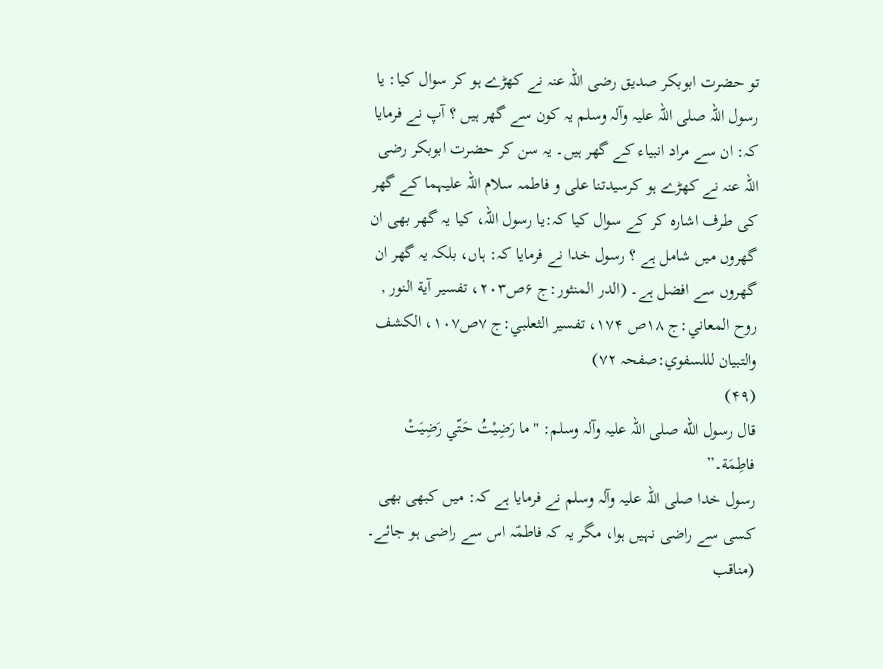تو حضرت ابوبکر صدیق رضی اللہ عنہ نے کھڑے ہو کر سوال کیا: یا رسول اللہ صلی اللہ علیہ وآلہ وسلم یہ کون سے گھر ہیں ؟ آپ نے فرمایا کہ: ان سے مراد انبیاء کے گھر ہیں۔ یہ سن کر حضرت ابوبکر رضی اللہ عنہ نے کھڑے ہو کرسیدتنا علی و فاطمہ سلام اللہ علیہما کے گھر کی طرف اشارہ کر کے سوال کیا کہ:یا رسول اللہ، کیا یہ گھر بھی ان گھروں میں شامل ہے ؟ رسول خدا نے فرمایا کہ: ہاں، بلکہ یہ گھر ان گھروں سے افضل ہے۔ (الدر المنثور:ج ۶ص۲۰۳، تفسير آية النور , روح المعاني:ج ۱۸ص ۱۷۴، تفسير الثعلبي:ج ۷ص۱۰۷، الكشف والتبيان لللسفوي:صفحہ ۷۲)
(۴۹)
قال رسول اللّه صلی اللہ علیہ وآلہ وسلم: "ما رَضِيْتُ حَتّي رَضِيَتْ فاطِمَة۔”
رسول خدا صلی اللہ علیہ وآلہ وسلم نے فرمایا ہے کہ: میں کبھی بھی کسی سے راضی نہیں ہوا، مگر یہ کہ فاطمؑہ اس سے راضی ہو جائے۔ (مناقب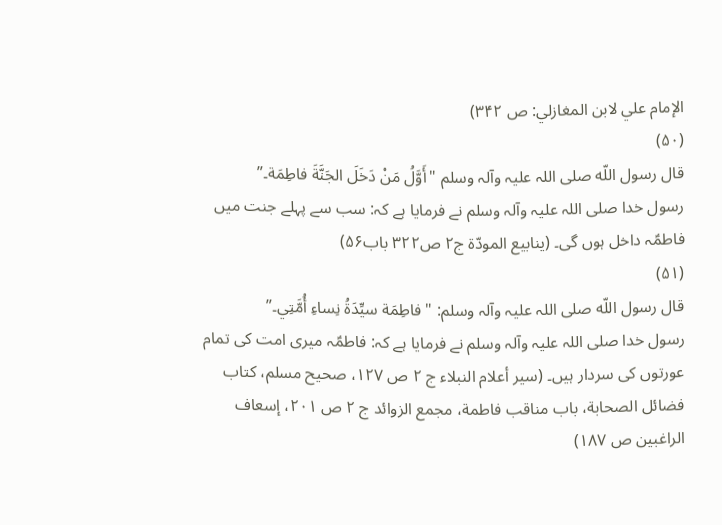الإمام علي لابن المغازلي: ص ۳۴۲)
(۵۰)
قال رسول اللّه صلی اللہ علیہ وآلہ وسلم "أَوَّلُ مَنْ دَخَلَ الجَنَّةَ فاطِمَة۔”
رسول خدا صلی اللہ علیہ وآلہ وسلم نے فرمایا ہے کہ: سب سے پہلے جنت میں فاطمؑہ داخل ہوں گی۔ (ينابيع المودّة ج۲ ص۳۲۲ باب۵۶)
(۵۱)
قال رسول اللّه صلی اللہ علیہ وآلہ وسلم: "فاطِمَة سيِّدَةُ نِساءِ أُمَّتِي۔”
رسول خدا صلی اللہ علیہ وآلہ وسلم نے فرمایا ہے کہ: فاطمؑہ میری امت کی تمام عورتوں کی سردار ہیں۔ (سير أعلام النبلاء ج ۲ ص ۱۲۷، صحيح مسلم، كتاب فضائل الصحابة، باب مناقب فاطمة، مجمع الزوائد ج ۲ ص ۲۰۱، إسعاف الراغبين ص ۱۸۷)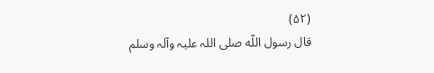(۵۲)
قال رسول اللّه صلی اللہ علیہ وآلہ وسلم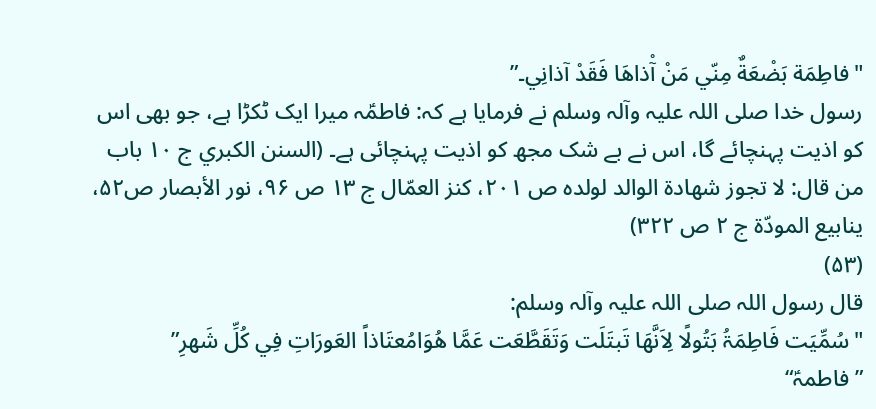"فاطِمَة بَضْعَةٌ مِنّي مَنْ آْذاهَا فَقَدْ آذانِي۔”
رسول خدا صلی اللہ علیہ وآلہ وسلم نے فرمایا ہے کہ: فاطمؑہ میرا ایک ٹکڑا ہے، جو بھی اس کو اذیت پہنچائے گا، اس نے بے شک مجھ کو اذیت پہنچائی ہے۔ (السنن الكبري ج ۱۰ باب من قال: لا تجوز شهادة الوالد لولده ص ۲۰۱، كنز العمّال ج ۱۳ ص ۹۶، نور الأبصار ص۵۲، ينابيع المودّة ج ۲ ص ۳۲۲)
(۵۳)
قال رسول اللہ صلی اللہ علیہ وآلہ وسلم:
"سُمِّيَت فَاطِمَۃُ بَتُولًا لِاَنَّهَا تَبتَلَت وَتَقَطَّعَت عَمَّا ھُوَامُعتَاذاً العَورَاتِ فِي كُلِّ شَهرِ”
”فاطمہؑ“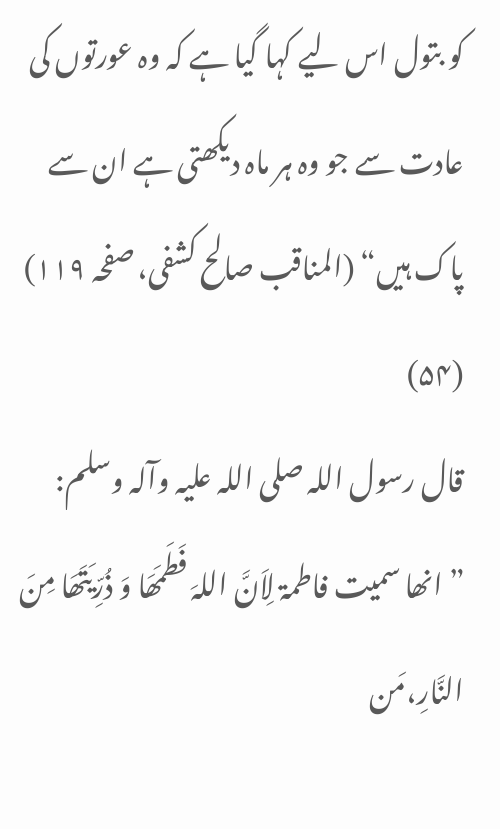کو بتول اس لیے کہا گیا ہے کہ وہ عورتوں کی عادت سے جو وہ ہر ماہ دیکھتی ہے ان سے پاک ہیں“ (المناقب صالح کشفی، صفحہ ۱۱۹)
(۵۴)
قال رسول اللہ صلی اللہ علیہ وآلہ وسلم:
” انھا سمیت فاطمۃ لِاَنَّ اللہَ فَطَمَھَا وَ ذُرِّیَتَھَا مِنَ النَّارِ،مَن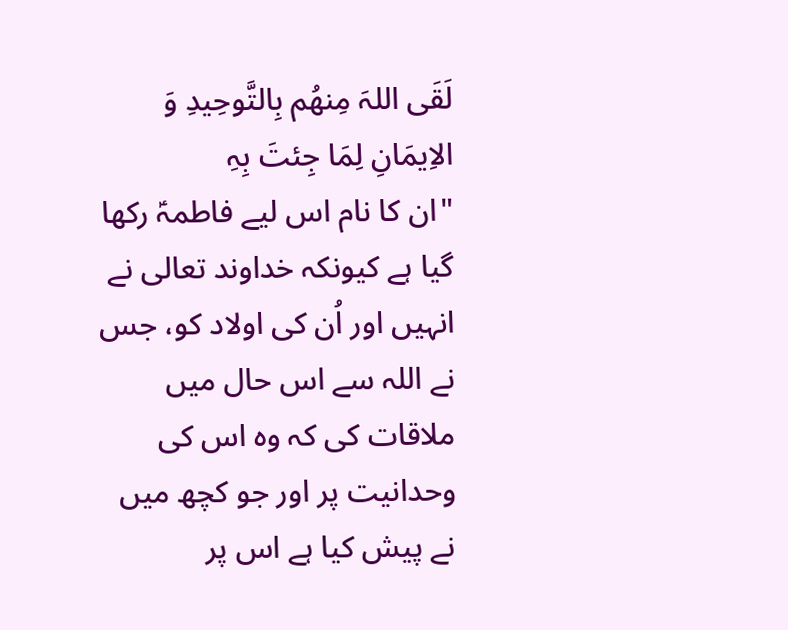لَقَی اللہَ مِنھُم بِالتَّوحِیدِ وَ الاِیمَانِ لِمَا جِئتَ بِہِ
"ان کا نام اس لیے فاطمہؑ رکھا گیا ہے کیونکہ خداوند تعالی نے انہیں اور اُن کی اولاد کو، جس نے اللہ سے اس حال میں ملاقات کی کہ وہ اس کی وحدانیت پر اور جو کچھ میں نے پیش کیا ہے اس پر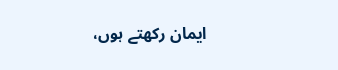ایمان رکھتے ہوں،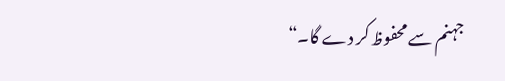جہنم سے محفوظ کر دے گا۔“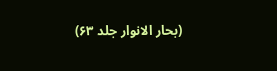(بحار الانوار جلد ۶۳)